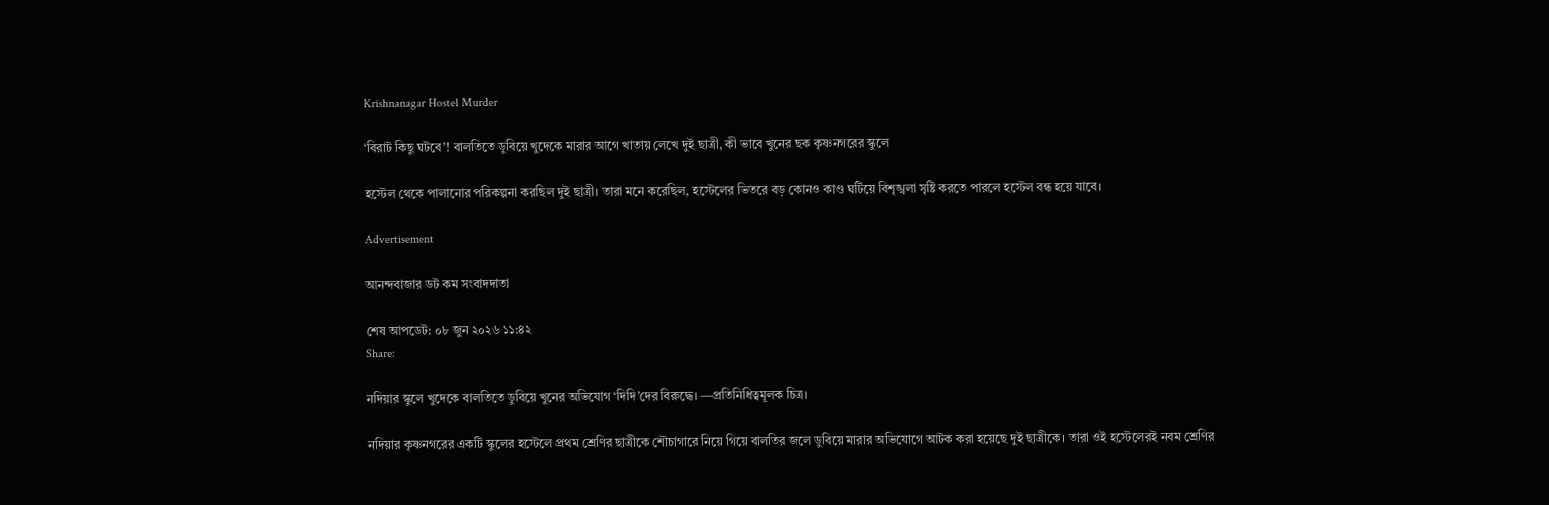Krishnanagar Hostel Murder

‘বিরাট কিছু ঘটবে’! বালতিতে ডুবিয়ে খুদেকে মারার আগে খাতায় লেখে দুই ছাত্রী, কী ভাবে খুনের ছক কৃষ্ণনগরের স্কুলে

হস্টেল থেকে পালানোর পরিকল্পনা করছিল দুই ছাত্রী। তারা মনে করেছিল, হস্টেলের ভিতরে বড় কোনও কাণ্ড ঘটিয়ে বিশৃঙ্খলা সৃষ্টি করতে পারলে হস্টেল বন্ধ হয়ে যাবে।

Advertisement

আনন্দবাজার ডট কম সংবাদদাতা

শেষ আপডেট: ০৮ জুন ২০২৬ ১১:৪২
Share:

নদিয়ার স্কুলে খুদেকে বালতিতে ডুবিয়ে খুনের অভিযোগ ‘দিদি’দের বিরুদ্ধে। —প্রতিনিধিত্বমূলক চিত্র।

নদিয়ার কৃষ্ণনগরের একটি স্কুলের হস্টেলে প্রথম শ্রেণির ছাত্রীকে শৌচাগারে নিয়ে গিয়ে বালতির জলে ডুবিয়ে মারার অভিযোগে আটক করা হয়েছে দুই ছাত্রীকে। তারা ওই হস্টেলেরই নবম শ্রেণির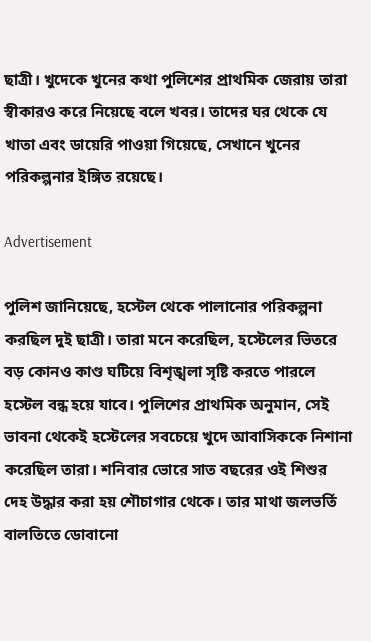ছাত্রী। খুদেকে খুনের কথা পুলিশের প্রাথমিক জেরায় তারা স্বীকারও করে নিয়েছে বলে খবর। তাদের ঘর থেকে যে খাতা এবং ডায়েরি পাওয়া গিয়েছে, সেখানে খুনের পরিকল্পনার ইঙ্গিত রয়েছে।

Advertisement

পুলিশ জানিয়েছে, হস্টেল থেকে পালানোর পরিকল্পনা করছিল দুই ছাত্রী। তারা মনে করেছিল, হস্টেলের ভিতরে বড় কোনও কাণ্ড ঘটিয়ে বিশৃঙ্খলা সৃষ্টি করতে পারলে হস্টেল বন্ধ হয়ে যাবে। পুলিশের প্রাথমিক অনুমান, সেই ভাবনা থেকেই হস্টেলের সবচেয়ে খুদে আবাসিককে নিশানা করেছিল তারা। শনিবার ভোরে সাত বছরের ওই শিশুর দেহ উদ্ধার করা হয় শৌচাগার থেকে। তার মাথা জলভর্তি বালতিতে ডোবানো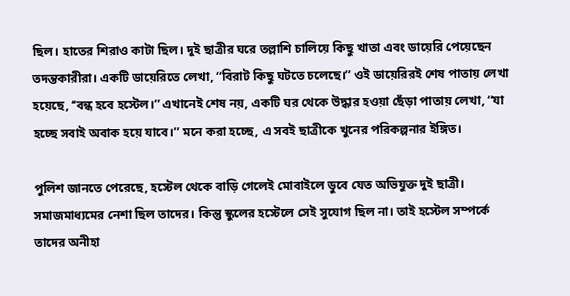ছিল। হাতের শিরাও কাটা ছিল। দুই ছাত্রীর ঘরে তল্লাশি চালিয়ে কিছু খাতা এবং ডায়েরি পেয়েছেন তদন্তকারীরা। একটি ডায়েরিতে লেখা, ‘‘বিরাট কিছু ঘটতে চলেছে।’’ ওই ডায়েরিরই শেষ পাতায় লেখা হয়েছে, ‘‘বন্ধ হবে হস্টেল।’’ এখানেই শেষ নয়, একটি ঘর থেকে উদ্ধার হওয়া ছেঁড়া পাতায় লেখা, ‘‘যা হচ্ছে সবাই অবাক হয়ে যাবে।’’ মনে করা হচ্ছে, এ সবই ছাত্রীকে খুনের পরিকল্পনার ইঙ্গিত।

পুলিশ জানতে পেরেছে, হস্টেল থেকে বাড়ি গেলেই মোবাইলে ডুবে যেত অভিযুক্ত দুই ছাত্রী। সমাজমাধ্যমের নেশা ছিল তাদের। কিন্তু স্কুলের হস্টেলে সেই সুযোগ ছিল না। তাই হস্টেল সম্পর্কে তাদের অনীহা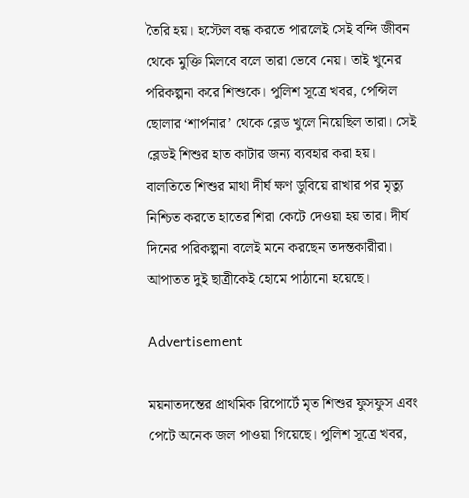তৈরি হয়। হস্টেল বন্ধ করতে পারলেই সেই বন্দি জীবন থেকে মুক্তি মিলবে বলে তারা ভেবে নেয়। তাই খুনের পরিকল্পনা করে শিশুকে। পুলিশ সূত্রে খবর, পেন্সিল ছোলার ‘শার্পনার’ থেকে ব্লেড খুলে নিয়েছিল তারা। সেই ব্লেডই শিশুর হাত কাটার জন্য ব্যবহার করা হয়। বালতিতে শিশুর মাথা দীর্ঘ ক্ষণ ডুবিয়ে রাখার পর মৃত্যু নিশ্চিত করতে হাতের শিরা কেটে দেওয়া হয় তার। দীর্ঘ দিনের পরিকল্পনা বলেই মনে করছেন তদন্তকারীরা। আপাতত দুই ছাত্রীকেই হোমে পাঠানো হয়েছে।

Advertisement

ময়নাতদন্তের প্রাথমিক রিপোর্টে মৃত শিশুর ফুসফুস এবং পেটে অনেক জল পাওয়া গিয়েছে। পুলিশ সূত্রে খবর,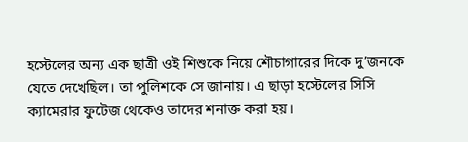হস্টেলের অন্য এক ছাত্রী ওই শিশুকে নিয়ে শৌচাগারের দিকে দু’জনকে যেতে দেখেছিল। তা পুলিশকে সে জানায়। এ ছাড়া হস্টেলের সিসি ক্যামেরার ফুটেজ থেকেও তাদের শনাক্ত করা হয়।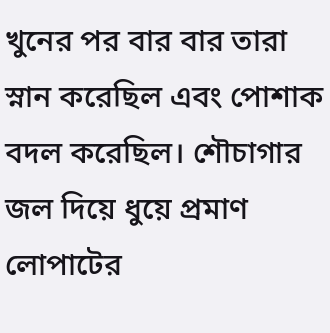খুনের পর বার বার তারা স্নান করেছিল এবং পোশাক বদল করেছিল। শৌচাগার জল দিয়ে ধুয়ে প্রমাণ লোপাটের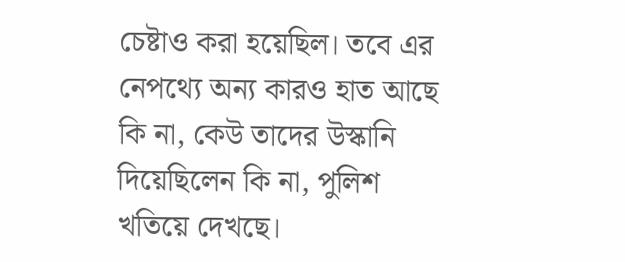চেষ্টাও করা হয়েছিল। তবে এর নেপথ্যে অন্য কারও হাত আছে কি না, কেউ তাদের উস্কানি দিয়েছিলেন কি না, পুলিশ খতিয়ে দেখছে।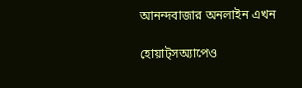আনন্দবাজার অনলাইন এখন

হোয়াট্‌সঅ্যাপেও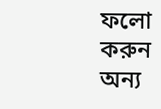ফলো করুন
অন্য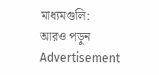মাধ্যমগুলি:
আরও পড়ুন
Advertisement